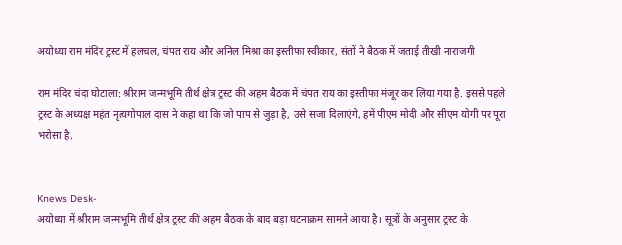अयोध्या राम मंदिर ट्रस्ट में हलचल, चंपत राय और अनिल मिश्रा का इस्तीफा स्वीकार, संतों ने बैठक में जताई तीखी नाराजगी

राम मंदिर चंदा घोटाला: श्रीराम जन्मभूमि तीर्थ क्षेत्र ट्रस्ट की अहम बैठक में चंपत राय का इस्तीफा मंजूर कर लिया गया है. इससे पहले ट्रस्ट के अध्यक्ष महंत नृत्यगोपाल दास ने कहा था कि जो पाप से जुड़ा है, उसे सजा दिलाएंगे, हमें पीएम मोदी और सीएम योगी पर पूरा भरोसा है.


Knews Desk-
अयोध्या में श्रीराम जन्मभूमि तीर्थ क्षेत्र ट्रस्ट की अहम बैठक के बाद बड़ा घटनाक्रम सामने आया है। सूत्रों के अनुसार ट्रस्ट के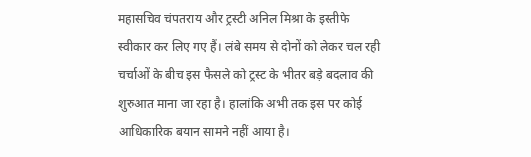महासचिव चंपतराय और ट्रस्टी अनिल मिश्रा के इस्तीफे स्वीकार कर लिए गए हैं। लंबे समय से दोनों को लेकर चल रही चर्चाओं के बीच इस फैसले को ट्रस्ट के भीतर बड़े बदलाव की शुरुआत माना जा रहा है। हालांकि अभी तक इस पर कोई आधिकारिक बयान सामने नहीं आया है।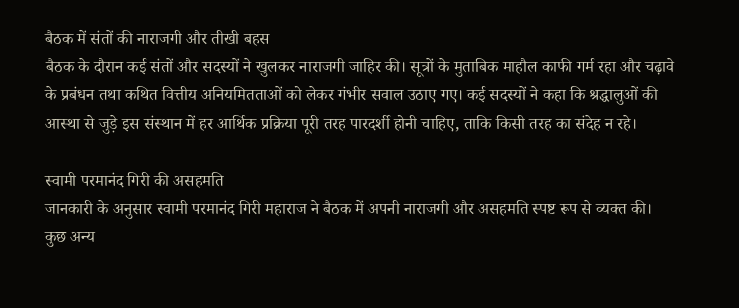बैठक में संतों की नाराजगी और तीखी बहस
बैठक के दौरान कई संतों और सदस्यों ने खुलकर नाराजगी जाहिर की। सूत्रों के मुताबिक माहौल काफी गर्म रहा और चढ़ावे के प्रबंधन तथा कथित वित्तीय अनियमितताओं को लेकर गंभीर सवाल उठाए गए। कई सदस्यों ने कहा कि श्रद्धालुओं की आस्था से जुड़े इस संस्थान में हर आर्थिक प्रक्रिया पूरी तरह पारदर्शी होनी चाहिए, ताकि किसी तरह का संदेह न रहे।

स्वामी परमानंद गिरी की असहमति
जानकारी के अनुसार स्वामी परमानंद गिरी महाराज ने बैठक में अपनी नाराजगी और असहमति स्पष्ट रूप से व्यक्त की। कुछ अन्य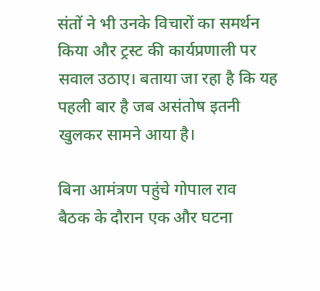संतों ने भी उनके विचारों का समर्थन किया और ट्रस्ट की कार्यप्रणाली पर सवाल उठाए। बताया जा रहा है कि यह पहली बार है जब असंतोष इतनी खुलकर सामने आया है।

बिना आमंत्रण पहुंचे गोपाल राव
बैठक के दौरान एक और घटना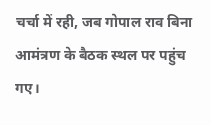चर्चा में रही, जब गोपाल राव बिना आमंत्रण के बैठक स्थल पर पहुंच गए।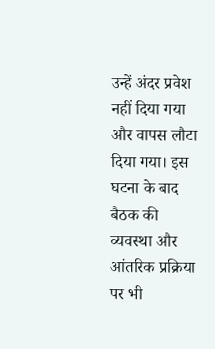उन्हें अंदर प्रवेश नहीं दिया गया और वापस लौटा दिया गया। इस घटना के बाद बैठक की व्यवस्था और आंतरिक प्रक्रिया पर भी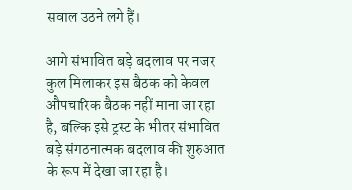सवाल उठने लगे हैं।

आगे संभावित बड़े बदलाव पर नजर
कुल मिलाकर इस बैठक को केवल औपचारिक बैठक नहीं माना जा रहा है, बल्कि इसे ट्रस्ट के भीतर संभावित बड़े संगठनात्मक बदलाव की शुरुआत के रूप में देखा जा रहा है।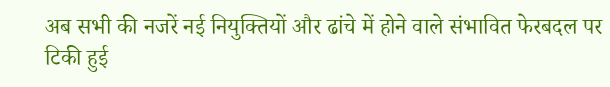अब सभी की नजरें नई नियुक्तियों और ढांचे में होने वाले संभावित फेरबदल पर टिकी हुई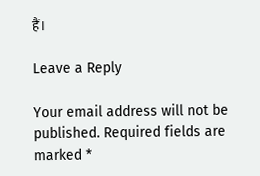हैं।

Leave a Reply

Your email address will not be published. Required fields are marked *